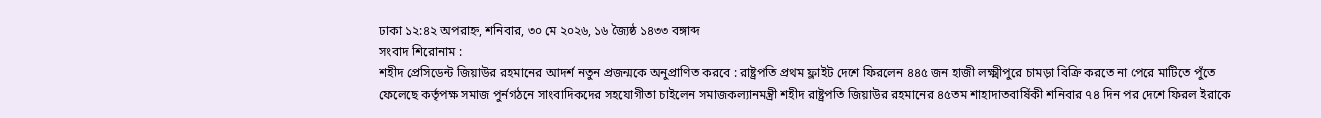ঢাকা ১২:৪২ অপরাহ্ন, শনিবার, ৩০ মে ২০২৬, ১৬ জ্যৈষ্ঠ ১৪৩৩ বঙ্গাব্দ
সংবাদ শিরোনাম :
শহীদ প্রেসিডেন্ট জিয়াউর রহমানের আদর্শ নতুন প্রজন্মকে অনুপ্রাণিত করবে : রাষ্ট্রপতি প্রথম ফ্লাইট দেশে ফিরলেন ৪৪৫ জন হাজী লক্ষ্মীপুরে চামড়া বিক্রি করতে না পেরে মাটিতে পুঁতে ফেলেছে কর্তৃপক্ষ সমাজ পুর্নগঠনে সাংবাদিকদের সহযোগীতা চাইলেন সমাজকল্যানমন্ত্রী শহীদ রাষ্ট্রপতি জিয়াউর রহমানের ৪৫তম শাহাদাতবার্ষিকী শনিবার ৭৪ দিন পর দেশে ফিরল ইরাকে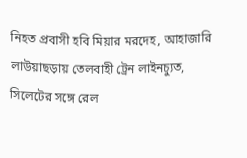নিহত প্রবাসী হবি মিয়ার মরদেহ, আহাজারি লাউয়াছড়ায় তেলবাহী ট্রেন লাইনচ্যুত, সিলেটের সঙ্গে রেল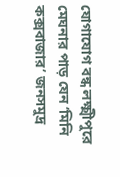যোগাযোগ বন্ধ লক্ষ্মীপুরে মেঘনার পাড় যেন ‘মিনি কক্সবাজার’ জনসমুদ্র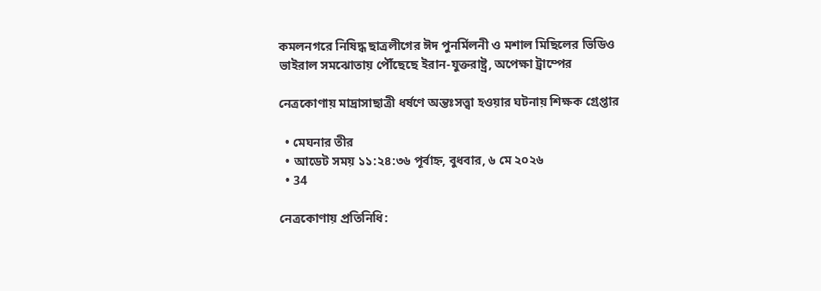কমলনগরে নিষিদ্ধ ছাত্রলীগের ঈদ পুনর্মিলনী ও মশাল মিছিলের ভিডিও ভাইরাল সমঝোতায় পৌঁছেছে ইরান-যুক্তরাষ্ট্র, অপেক্ষা ট্রাম্পের

নেত্রকোণায় মাদ্রাসাছাত্রী ধর্ষণে অন্তঃসত্ত্বা হওয়ার ঘটনায় শিক্ষক গ্রেপ্তার

  • মেঘনার তীর
  • আডেট সময় ১১:২৪:৩৬ পূর্বাহ্ন, বুধবার, ৬ মে ২০২৬
  • 34

নেত্রকোণায় প্রতিনিধি: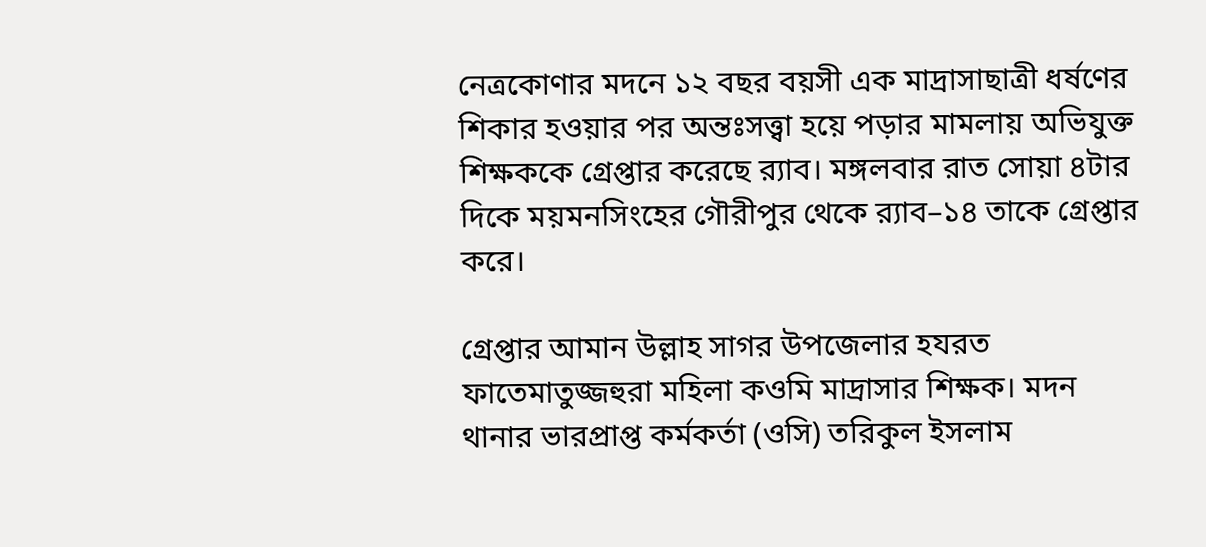নেত্রকোণার মদনে ১২ বছর বয়সী এক মাদ্রাসাছাত্রী ধর্ষণের শিকার হওয়ার পর অন্তঃসত্ত্বা হয়ে পড়ার মামলায় অভিযুক্ত শিক্ষককে গ্রেপ্তার করেছে র‍্যাব। মঙ্গলবার রাত সোয়া ৪টার দিকে ময়মনসিংহের গৌরীপুর থেকে র‍্যাব–১৪ তাকে গ্রেপ্তার করে।

গ্রেপ্তার আমান উল্লাহ সাগর উপজেলার হযরত ফাতেমাতুজ্জহুরা মহিলা কওমি মাদ্রাসার শিক্ষক। মদন থানার ভারপ্রাপ্ত কর্মকর্তা (ওসি) তরিকুল ইসলাম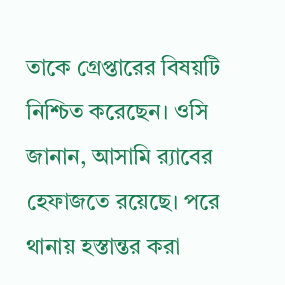তাকে গ্রেপ্তারের বিষয়টি নিশ্চিত করেছেন। ওসি জানান, আসামি র‍্যাবের হেফাজতে রয়েছে। পরে থানায় হস্তান্তর করা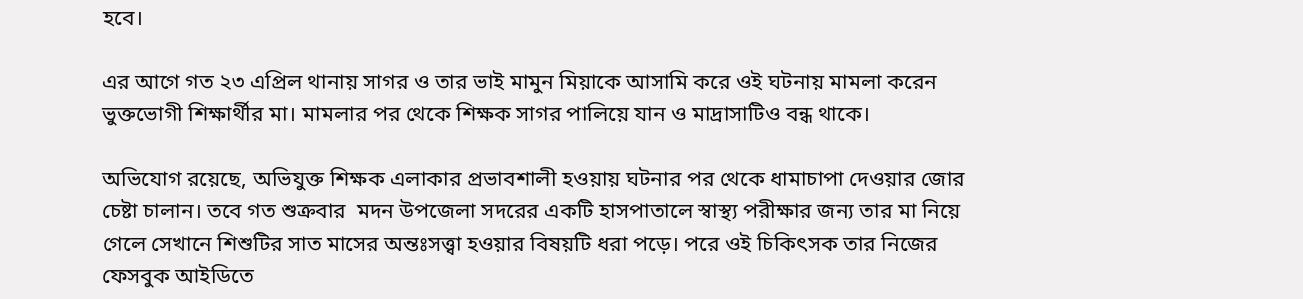হবে।

এর আগে গত ২৩ এপ্রিল থানায় সাগর ও তার ভাই মামুন মিয়াকে আসামি করে ওই ঘটনায় মামলা করেন ভুক্তভোগী শিক্ষার্থীর মা। মামলার পর থেকে শিক্ষক সাগর পালিয়ে যান ও মাদ্রাসাটিও বন্ধ থাকে।

অভিযোগ রয়েছে, অভিযুক্ত শিক্ষক এলাকার প্রভাবশালী হওয়ায় ঘটনার পর থেকে ধামাচাপা দেওয়ার জোর চেষ্টা চালান। তবে গত শুক্রবার  মদন উপজেলা সদরের একটি হাসপাতালে স্বাস্থ্য পরীক্ষার জন্য তার মা নিয়ে গেলে সেখানে শিশুটির সাত মাসের অন্তঃসত্ত্বা হওয়ার বিষয়টি ধরা পড়ে। পরে ওই চিকিৎসক তার নিজের ফেসবুক আইডিতে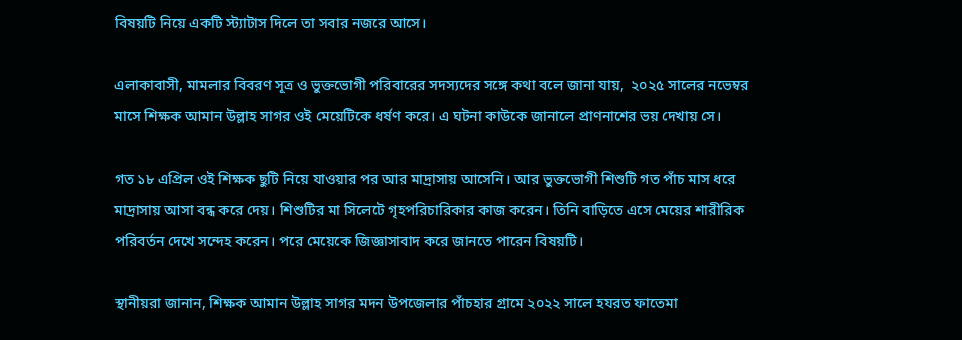বিষয়টি নিয়ে একটি স্ট্যাটাস দিলে তা সবার নজরে আসে।

এলাকাবাসী, মামলার বিবরণ সূত্র ও ভুক্তভোগী পরিবারের সদস্যদের সঙ্গে কথা বলে জানা যায়,  ২০২৫ সালের নভেম্বর মাসে শিক্ষক আমান উল্লাহ সাগর ওই মেয়েটিকে ধর্ষণ করে। এ ঘটনা কাউকে জানালে প্রাণনাশের ভয় দেখায় সে।

গত ১৮ এপ্রিল ওই শিক্ষক ছুটি নিয়ে যাওয়ার পর আর মাদ্রাসায় আসেনি। আর ভুক্তভোগী শিশুটি গত পাঁচ মাস ধরে মাদ্রাসায় আসা বন্ধ করে দেয়। শিশুটির মা সিলেটে গৃহপরিচারিকার কাজ করেন। তিনি বাড়িতে এসে মেয়ের শারীরিক পরিবর্তন দেখে সন্দেহ করেন। পরে মেয়েকে জিজ্ঞাসাবাদ করে জানতে পারেন বিষয়টি।

স্থানীয়রা জানান, শিক্ষক আমান উল্লাহ সাগর মদন উপজেলার পাঁচহার গ্রামে ২০২২ সালে হযরত ফাতেমা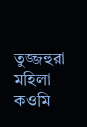তুজ্জহুরা মহিলা কওমি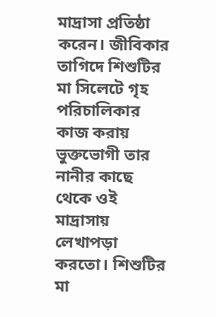মাদ্রাসা প্রতিষ্ঠা করেন। জীবিকার তাগিদে শিশুটির মা সিলেটে গৃহ পরিচালিকার কাজ করায় ভুক্তভোগী তার নানীর কাছে থেকে ওই মাদ্রাসায় লেখাপড়া করতো। শিশুটির মা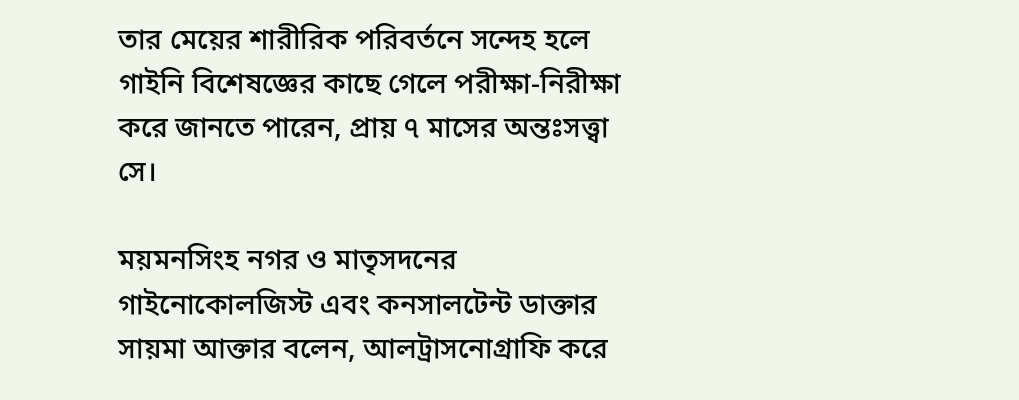তার মেয়ের শারীরিক পরিবর্তনে সন্দেহ হলে গাইনি বিশেষজ্ঞের কাছে গেলে পরীক্ষা-নিরীক্ষা করে জানতে পারেন, প্রায় ৭ মাসের অন্তঃসত্ত্বা সে।

ময়মনসিংহ নগর ও মাতৃসদনের গাইনোকোলজিস্ট এবং কনসালটেন্ট ডাক্তার সায়মা আক্তার বলেন, আলট্রাসনোগ্রাফি করে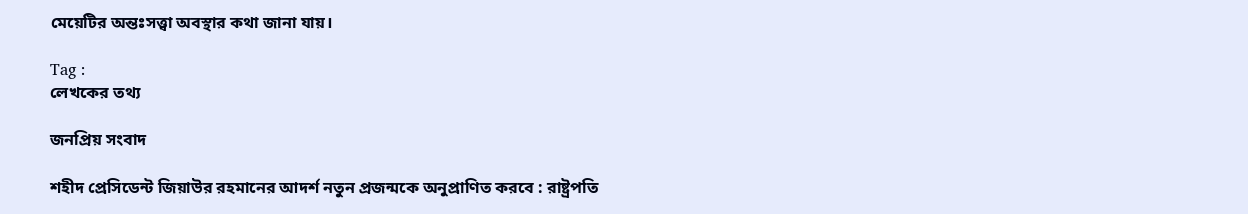মেয়েটির অন্তঃসত্ত্বা অবস্থার কথা জানা যায়।

Tag :
লেখকের তথ্য

জনপ্রিয় সংবাদ

শহীদ প্রেসিডেন্ট জিয়াউর রহমানের আদর্শ নতুন প্রজন্মকে অনুপ্রাণিত করবে : রাষ্ট্রপতি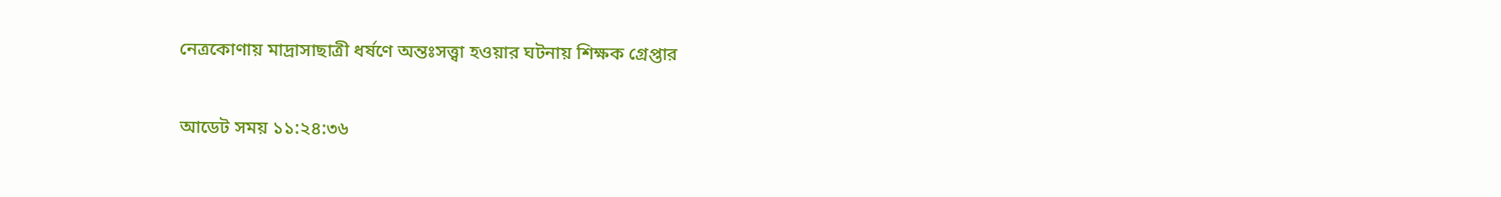নেত্রকোণায় মাদ্রাসাছাত্রী ধর্ষণে অন্তঃসত্ত্বা হওয়ার ঘটনায় শিক্ষক গ্রেপ্তার

আডেট সময় ১১:২৪:৩৬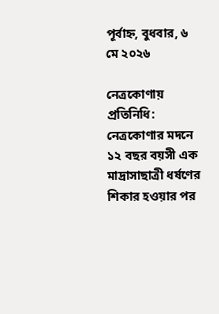পূর্বাহ্ন, বুধবার, ৬ মে ২০২৬

নেত্রকোণায় প্রতিনিধি: নেত্রকোণার মদনে ১২ বছর বয়সী এক মাদ্রাসাছাত্রী ধর্ষণের শিকার হওয়ার পর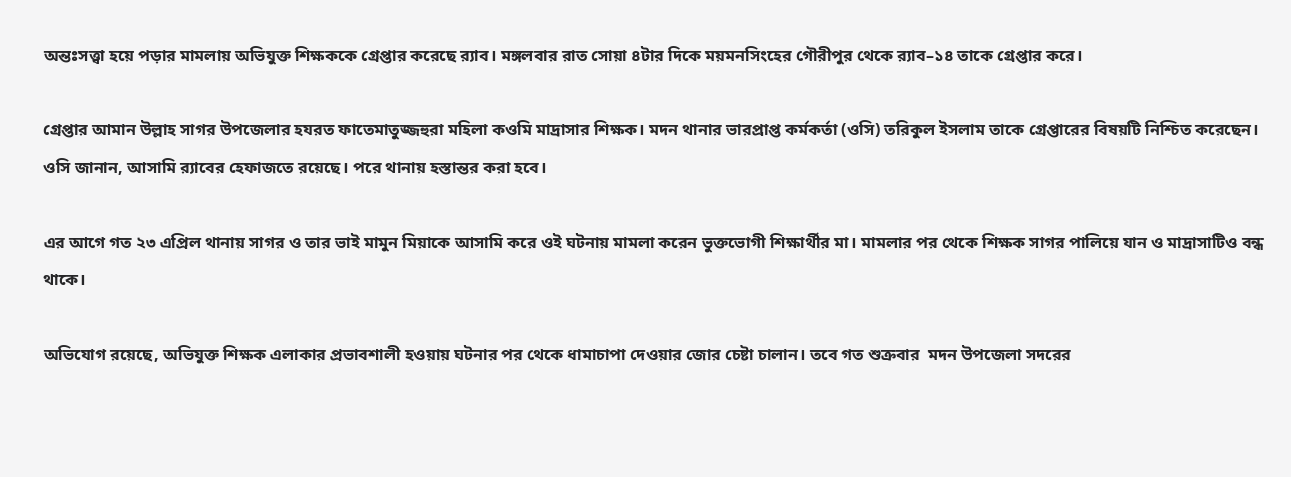অন্তঃসত্ত্বা হয়ে পড়ার মামলায় অভিযুক্ত শিক্ষককে গ্রেপ্তার করেছে র‍্যাব। মঙ্গলবার রাত সোয়া ৪টার দিকে ময়মনসিংহের গৌরীপুর থেকে র‍্যাব–১৪ তাকে গ্রেপ্তার করে।

গ্রেপ্তার আমান উল্লাহ সাগর উপজেলার হযরত ফাতেমাতুজ্জহুরা মহিলা কওমি মাদ্রাসার শিক্ষক। মদন থানার ভারপ্রাপ্ত কর্মকর্তা (ওসি) তরিকুল ইসলাম তাকে গ্রেপ্তারের বিষয়টি নিশ্চিত করেছেন। ওসি জানান, আসামি র‍্যাবের হেফাজতে রয়েছে। পরে থানায় হস্তান্তর করা হবে।

এর আগে গত ২৩ এপ্রিল থানায় সাগর ও তার ভাই মামুন মিয়াকে আসামি করে ওই ঘটনায় মামলা করেন ভুক্তভোগী শিক্ষার্থীর মা। মামলার পর থেকে শিক্ষক সাগর পালিয়ে যান ও মাদ্রাসাটিও বন্ধ থাকে।

অভিযোগ রয়েছে, অভিযুক্ত শিক্ষক এলাকার প্রভাবশালী হওয়ায় ঘটনার পর থেকে ধামাচাপা দেওয়ার জোর চেষ্টা চালান। তবে গত শুক্রবার  মদন উপজেলা সদরের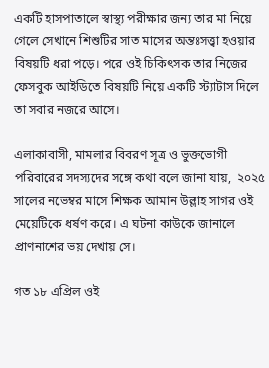একটি হাসপাতালে স্বাস্থ্য পরীক্ষার জন্য তার মা নিয়ে গেলে সেখানে শিশুটির সাত মাসের অন্তঃসত্ত্বা হওয়ার বিষয়টি ধরা পড়ে। পরে ওই চিকিৎসক তার নিজের ফেসবুক আইডিতে বিষয়টি নিয়ে একটি স্ট্যাটাস দিলে তা সবার নজরে আসে।

এলাকাবাসী, মামলার বিবরণ সূত্র ও ভুক্তভোগী পরিবারের সদস্যদের সঙ্গে কথা বলে জানা যায়,  ২০২৫ সালের নভেম্বর মাসে শিক্ষক আমান উল্লাহ সাগর ওই মেয়েটিকে ধর্ষণ করে। এ ঘটনা কাউকে জানালে প্রাণনাশের ভয় দেখায় সে।

গত ১৮ এপ্রিল ওই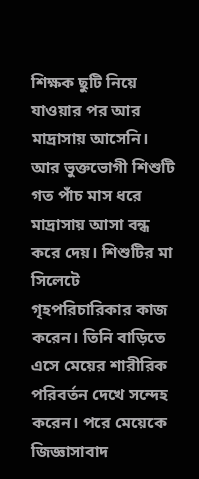শিক্ষক ছুটি নিয়ে যাওয়ার পর আর মাদ্রাসায় আসেনি। আর ভুক্তভোগী শিশুটি গত পাঁচ মাস ধরে মাদ্রাসায় আসা বন্ধ করে দেয়। শিশুটির মা সিলেটে গৃহপরিচারিকার কাজ করেন। তিনি বাড়িতে এসে মেয়ের শারীরিক পরিবর্তন দেখে সন্দেহ করেন। পরে মেয়েকে জিজ্ঞাসাবাদ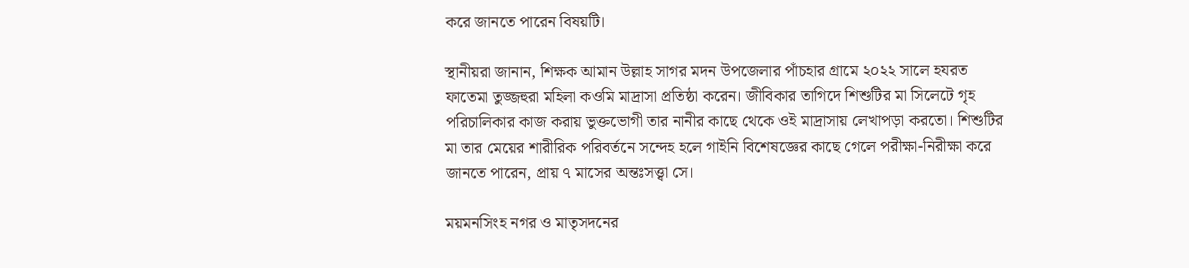করে জানতে পারেন বিষয়টি।

স্থানীয়রা জানান, শিক্ষক আমান উল্লাহ সাগর মদন উপজেলার পাঁচহার গ্রামে ২০২২ সালে হযরত ফাতেমা তুজ্জহুরা মহিলা কওমি মাদ্রাসা প্রতিষ্ঠা করেন। জীবিকার তাগিদে শিশুটির মা সিলেটে গৃহ পরিচালিকার কাজ করায় ভুক্তভোগী তার নানীর কাছে থেকে ওই মাদ্রাসায় লেখাপড়া করতো। শিশুটির মা তার মেয়ের শারীরিক পরিবর্তনে সন্দেহ হলে গাইনি বিশেষজ্ঞের কাছে গেলে পরীক্ষা-নিরীক্ষা করে জানতে পারেন, প্রায় ৭ মাসের অন্তঃসত্ত্বা সে।

ময়মনসিংহ নগর ও মাতৃসদনের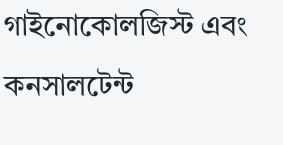গাইনোকোলজিস্ট এবং কনসালটেন্ট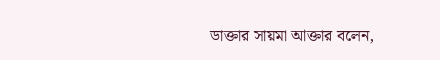ডাক্তার সায়মা আক্তার বলেন,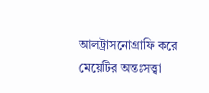আলট্রাসনোগ্রাফি করে মেয়েটির অন্তঃসত্ত্বা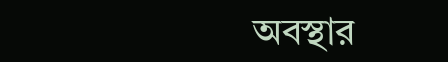অবস্থার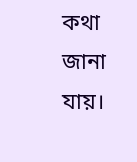কথা জানা যায়।